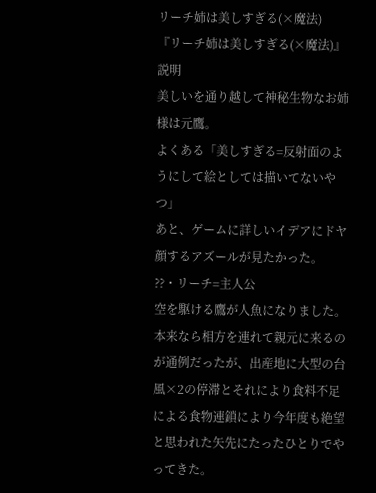リーチ姉は美しすぎる(×魔法)
『リーチ姉は美しすぎる(×魔法)』
説明
美しいを通り越して神秘生物なお姉様は元鷹。
よくある「美しすぎる=反射面のようにして絵としては描いてないやつ」
あと、ゲームに詳しいイデアにドヤ顔するアズールが見たかった。
??・リーチ=主人公
空を駆ける鷹が人魚になりました。
本来なら相方を連れて親元に来るのが通例だったが、出産地に大型の台風×2の停滞とそれにより食料不足による食物連鎖により今年度も絶望と思われた矢先にたったひとりでやってきた。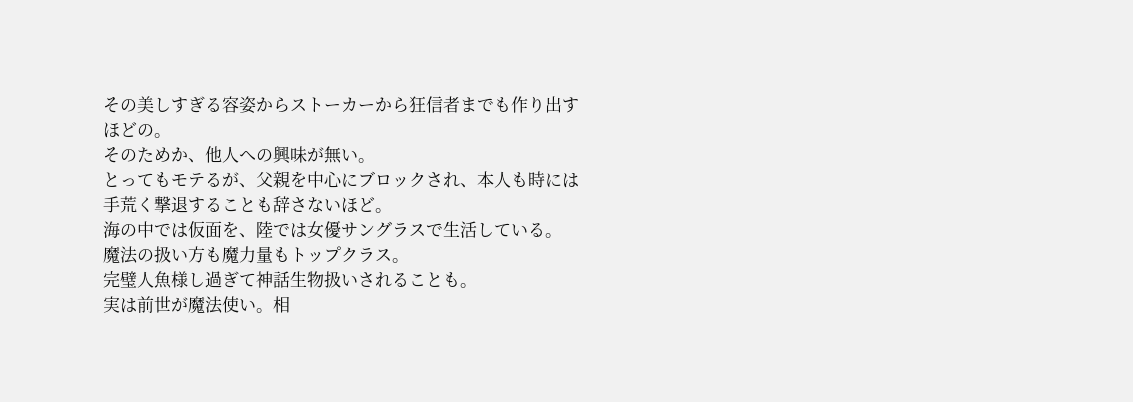その美しすぎる容姿からストーカーから狂信者までも作り出すほどの。
そのためか、他人への興味が無い。
とってもモテるが、父親を中心にブロックされ、本人も時には手荒く撃退することも辞さないほど。
海の中では仮面を、陸では女優サングラスで生活している。
魔法の扱い方も魔力量もトップクラス。
完璧人魚様し過ぎて神話生物扱いされることも。
実は前世が魔法使い。相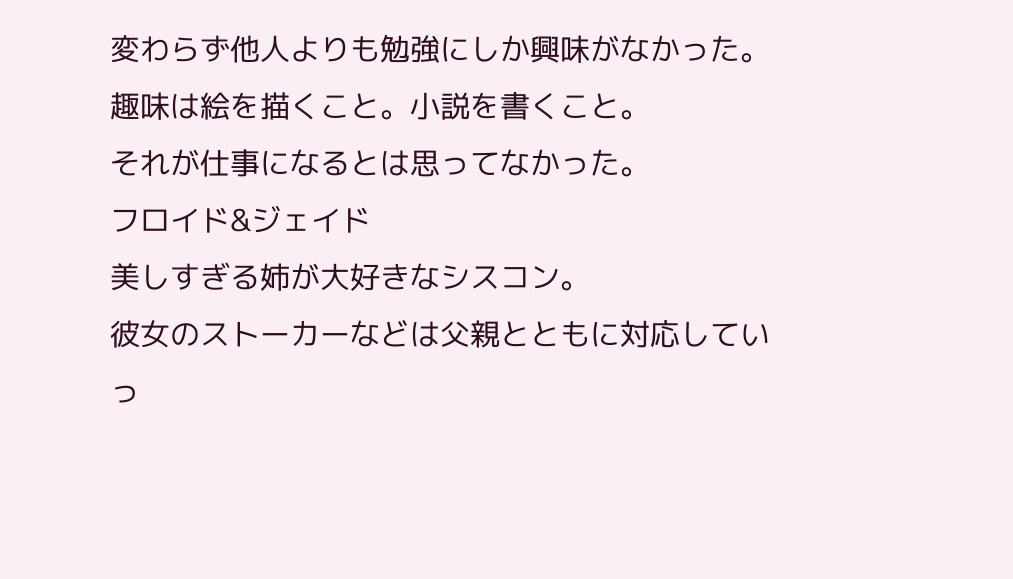変わらず他人よりも勉強にしか興味がなかった。
趣味は絵を描くこと。小説を書くこと。
それが仕事になるとは思ってなかった。
フロイド&ジェイド
美しすぎる姉が大好きなシスコン。
彼女のストーカーなどは父親とともに対応していっ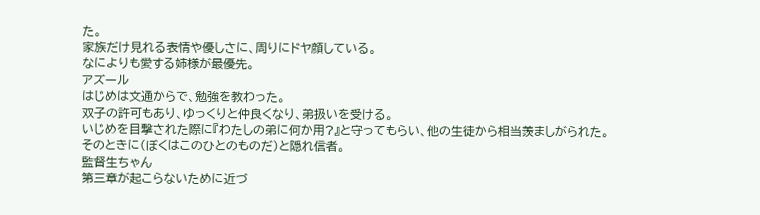た。
家族だけ見れる表情や優しさに、周りにドヤ顔している。
なによりも愛する姉様が最優先。
アズール
はじめは文通からで、勉強を教わった。
双子の許可もあり、ゆっくりと仲良くなり、弟扱いを受ける。
いじめを目撃された際に『わたしの弟に何か用?』と守ってもらい、他の生徒から相当羨ましがられた。
そのときに(ぼくはこのひとのものだ)と隠れ信者。
監督生ちゃん
第三章が起こらないために近づ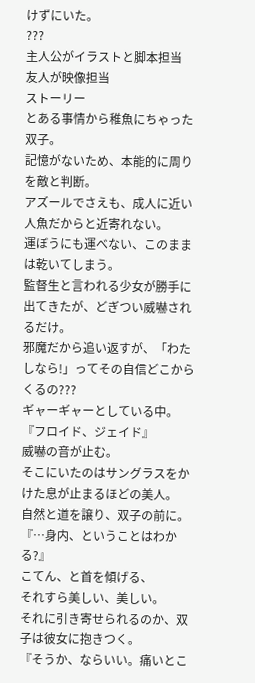けずにいた。
???
主人公がイラストと脚本担当
友人が映像担当
ストーリー
とある事情から稚魚にちゃった双子。
記憶がないため、本能的に周りを敵と判断。
アズールでさえも、成人に近い人魚だからと近寄れない。
運ぼうにも運べない、このままは乾いてしまう。
監督生と言われる少女が勝手に出てきたが、どぎつい威嚇されるだけ。
邪魔だから追い返すが、「わたしなら!」ってその自信どこからくるの???
ギャーギャーとしている中。
『フロイド、ジェイド』
威嚇の音が止む。
そこにいたのはサングラスをかけた息が止まるほどの美人。
自然と道を譲り、双子の前に。
『…身内、ということはわかる?』
こてん、と首を傾げる、
それすら美しい、美しい。
それに引き寄せられるのか、双子は彼女に抱きつく。
『そうか、ならいい。痛いとこ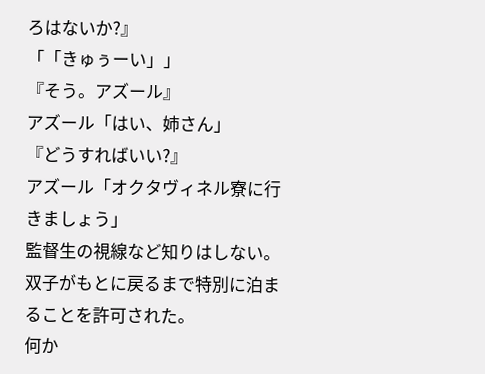ろはないか?』
「「きゅぅーい」」
『そう。アズール』
アズール「はい、姉さん」
『どうすればいい?』
アズール「オクタヴィネル寮に行きましょう」
監督生の視線など知りはしない。
双子がもとに戻るまで特別に泊まることを許可された。
何か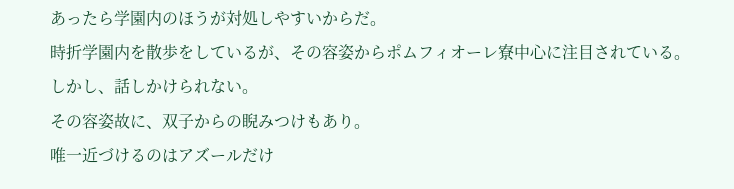あったら学園内のほうが対処しやすいからだ。
時折学園内を散歩をしているが、その容姿からポムフィオーレ寮中心に注目されている。
しかし、話しかけられない。
その容姿故に、双子からの睨みつけもあり。
唯一近づけるのはアズールだけ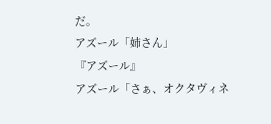だ。
アズール「姉さん」
『アズール』
アズール「さぁ、オクタヴィネ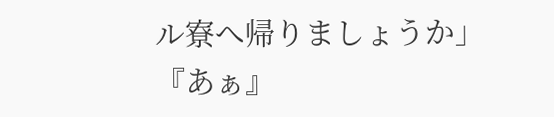ル寮へ帰りましょうか」
『あぁ』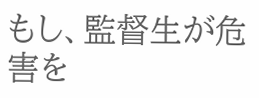もし、監督生が危害を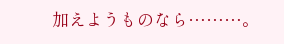加えようものなら………。